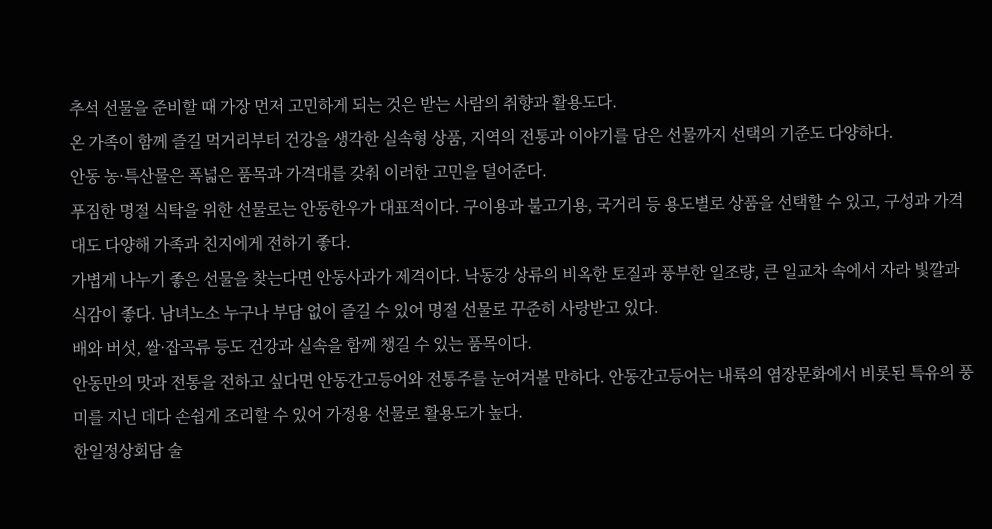추석 선물을 준비할 때 가장 먼저 고민하게 되는 것은 받는 사람의 취향과 활용도다.
온 가족이 함께 즐길 먹거리부터 건강을 생각한 실속형 상품, 지역의 전통과 이야기를 담은 선물까지 선택의 기준도 다양하다.
안동 농·특산물은 폭넓은 품목과 가격대를 갖춰 이러한 고민을 덜어준다.
푸짐한 명절 식탁을 위한 선물로는 안동한우가 대표적이다. 구이용과 불고기용, 국거리 등 용도별로 상품을 선택할 수 있고, 구성과 가격대도 다양해 가족과 친지에게 전하기 좋다.
가볍게 나누기 좋은 선물을 찾는다면 안동사과가 제격이다. 낙동강 상류의 비옥한 토질과 풍부한 일조량, 큰 일교차 속에서 자라 빛깔과 식감이 좋다. 남녀노소 누구나 부담 없이 즐길 수 있어 명절 선물로 꾸준히 사랑받고 있다.
배와 버섯, 쌀·잡곡류 등도 건강과 실속을 함께 챙길 수 있는 품목이다.
안동만의 맛과 전통을 전하고 싶다면 안동간고등어와 전통주를 눈여겨볼 만하다. 안동간고등어는 내륙의 염장문화에서 비롯된 특유의 풍미를 지닌 데다 손쉽게 조리할 수 있어 가정용 선물로 활용도가 높다.
한일정상회담 술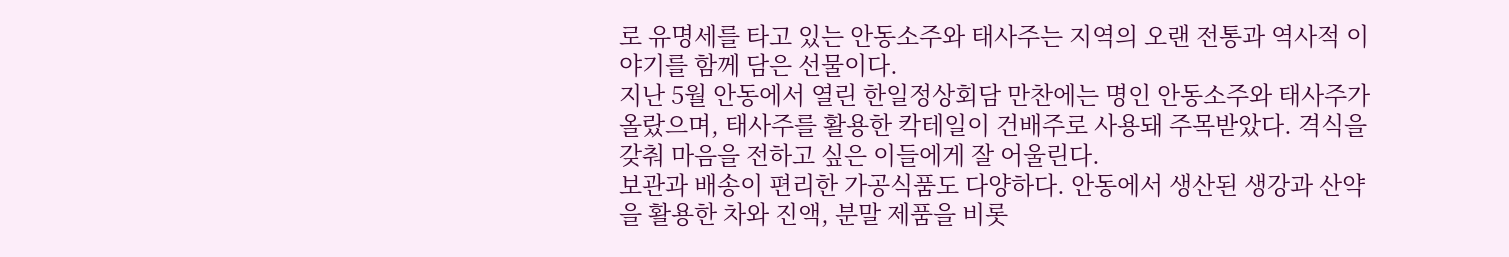로 유명세를 타고 있는 안동소주와 태사주는 지역의 오랜 전통과 역사적 이야기를 함께 담은 선물이다.
지난 5월 안동에서 열린 한일정상회담 만찬에는 명인 안동소주와 태사주가 올랐으며, 태사주를 활용한 칵테일이 건배주로 사용돼 주목받았다. 격식을 갖춰 마음을 전하고 싶은 이들에게 잘 어울린다.
보관과 배송이 편리한 가공식품도 다양하다. 안동에서 생산된 생강과 산약을 활용한 차와 진액, 분말 제품을 비롯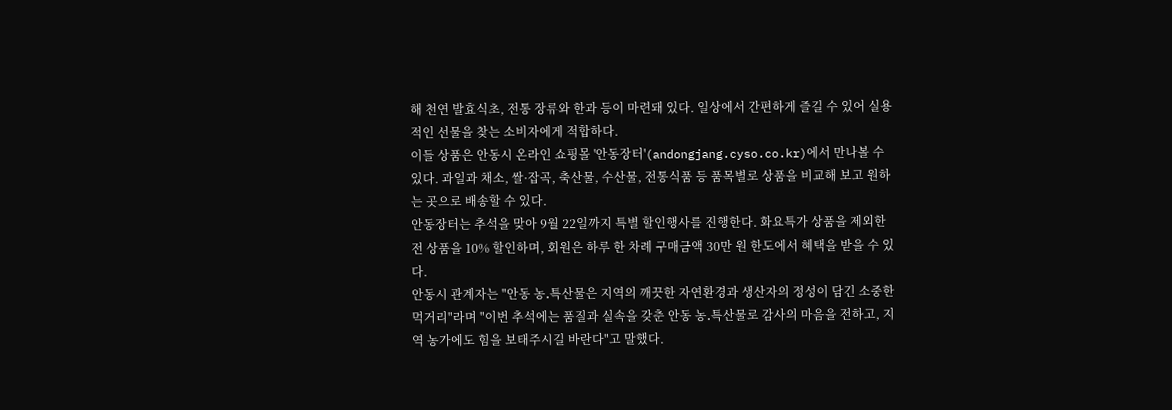해 천연 발효식초, 전통 장류와 한과 등이 마련돼 있다. 일상에서 간편하게 즐길 수 있어 실용적인 선물을 찾는 소비자에게 적합하다.
이들 상품은 안동시 온라인 쇼핑몰 '안동장터'(andongjang.cyso.co.kr)에서 만나볼 수 있다. 과일과 채소, 쌀·잡곡, 축산물, 수산물, 전통식품 등 품목별로 상품을 비교해 보고 원하는 곳으로 배송할 수 있다.
안동장터는 추석을 맞아 9월 22일까지 특별 할인행사를 진행한다. 화요특가 상품을 제외한 전 상품을 10% 할인하며, 회원은 하루 한 차례 구매금액 30만 원 한도에서 혜택을 받을 수 있다.
안동시 관계자는 "안동 농․특산물은 지역의 깨끗한 자연환경과 생산자의 정성이 담긴 소중한 먹거리"라며 "이번 추석에는 품질과 실속을 갖춘 안동 농․특산물로 감사의 마음을 전하고, 지역 농가에도 힘을 보태주시길 바란다"고 말했다.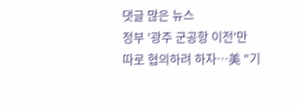댓글 많은 뉴스
정부 '광주 군공항 이전'만 따로 협의하려 하자…美 "기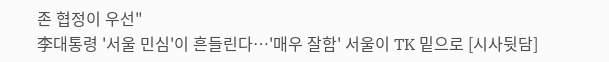존 협정이 우선"
李대통령 '서울 민심'이 흔들린다…'매우 잘함' 서울이 TK 밑으로 [시사뒷담]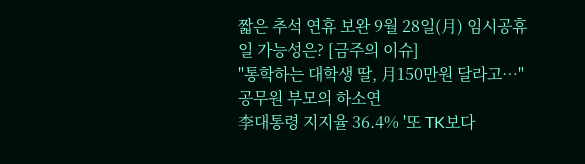짧은 추석 연휴 보완 9월 28일(月) 임시공휴일 가능성은? [금주의 이슈]
"통학하는 대학생 딸, 月150만원 달라고…" 공무원 부모의 하소연
李대통령 지지율 36.4% '또 TK보다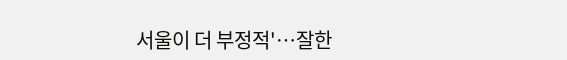서울이 더 부정적'…잘한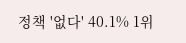정책 '없다' 40.1% 1위